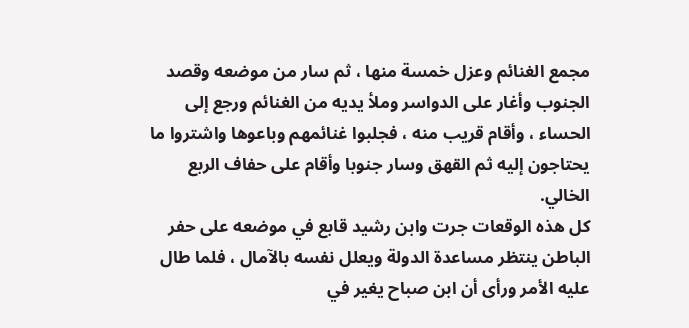مجمع الغنائم وعزل خمسة منها ، ثم سار من موضعه وقصد الجنوب وأغار على الدواسر وملأ يديه من الغنائم ورجع إلى الحساء ، وأقام قريب منه ، فجلبوا غنائمهم وباعوها واشتروا ما يحتاجون إليه ثم القهق وسار جنوبا وأقام على حفاف الربع الخالي.
كل هذه الوقعات جرت وابن رشيد قابع في موضعه على حفر الباطن ينتظر مساعدة الدولة ويعلل نفسه بالآمال ، فلما طال عليه الأمر ورأى أن ابن صباح يغير في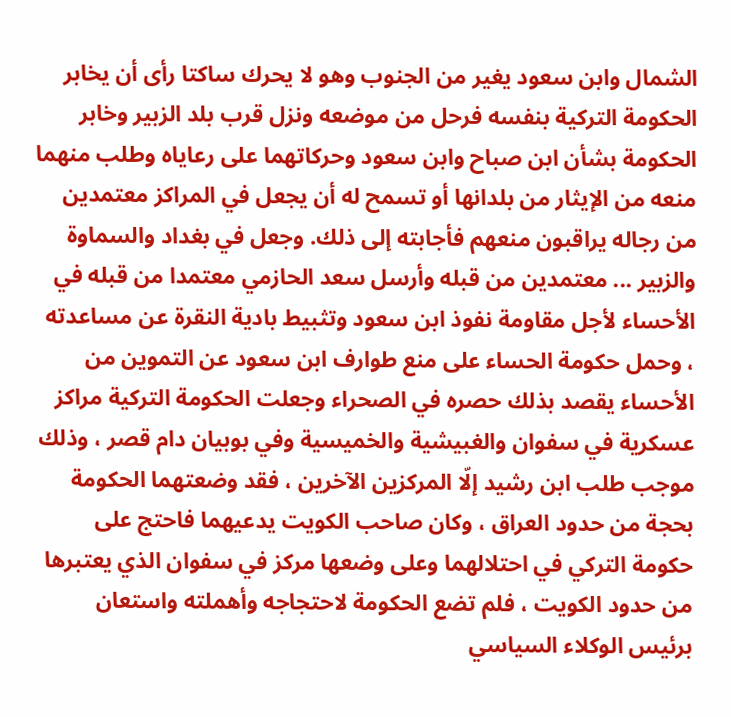الشمال وابن سعود يغير من الجنوب وهو لا يحرك ساكتا رأى أن يخابر الحكومة التركية بنفسه فرحل من موضعه ونزل قرب بلد الزبير وخابر الحكومة بشأن ابن صباح وابن سعود وحركاتهما على رعاياه وطلب منهما منعه من الإيثار من بلدانها أو تسمح له أن يجعل في المراكز معتمدين من رجاله يراقبون منعهم فأجابته إلى ذلك. وجعل في بغداد والسماوة والزبير ... معتمدين من قبله وأرسل سعد الحازمي معتمدا من قبله في الأحساء لأجل مقاومة نفوذ ابن سعود وتثبيط بادية النقرة عن مساعدته ، وحمل حكومة الحساء على منع طوارف ابن سعود عن التموين من الأحساء يقصد بذلك حصره في الصحراء وجعلت الحكومة التركية مراكز عسكرية في سفوان والغبيشية والخميسية وفي بوبيان دام قصر ، وذلك موجب طلب ابن رشيد إلّا المركزين الآخرين ، فقد وضعتهما الحكومة بحجة من حدود العراق ، وكان صاحب الكويت يدعيهما فاحتج على حكومة التركي في احتلالهما وعلى وضعها مركز في سفوان الذي يعتبرها من حدود الكويت ، فلم تضع الحكومة لاحتجاجه وأهملته واستعان برئيس الوكلاء السياسي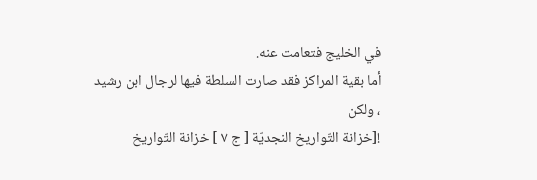في الخليج فتعامت عنه.
أما بقية المراكز فقد صارت السلطة فيها لرجال ابن رشيد ، ولكن
![خزانة التّواريخ النجديّة [ ج ٧ ] خزانة التّواريخ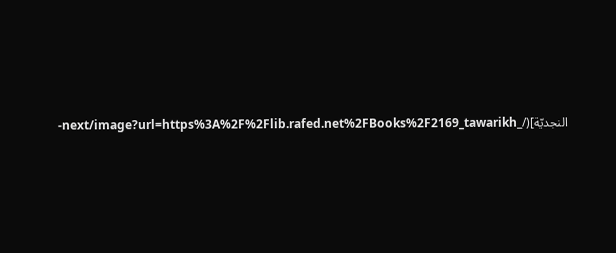النجديّة](/_next/image?url=https%3A%2F%2Flib.rafed.net%2FBooks%2F2169_tawarikh-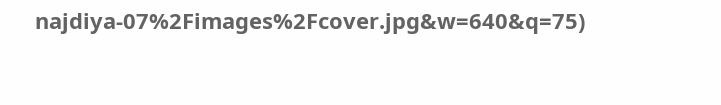najdiya-07%2Fimages%2Fcover.jpg&w=640&q=75)